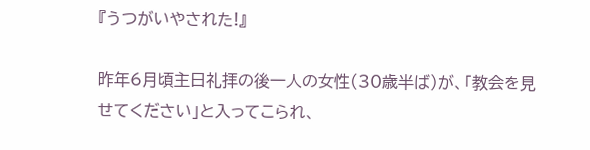『うつがいやされた!』

昨年6月頃主日礼拝の後一人の女性(30歳半ば)が、「教会を見せてください」と入ってこられ、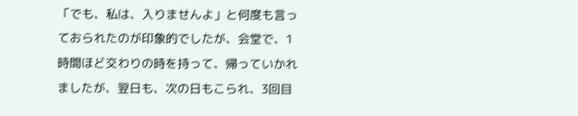「でも、私は、入りませんよ」と何度も言っておられたのが印象的でしたが、会堂で、1時間ほど交わりの時を持って、帰っていかれましたが、翌日も、次の日もこられ、3回目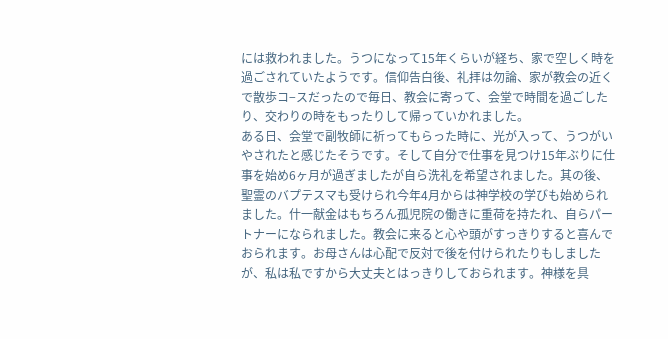には救われました。うつになって15年くらいが経ち、家で空しく時を過ごされていたようです。信仰告白後、礼拝は勿論、家が教会の近くで散歩コ−スだったので毎日、教会に寄って、会堂で時間を過ごしたり、交わりの時をもったりして帰っていかれました。
ある日、会堂で副牧師に祈ってもらった時に、光が入って、うつがいやされたと感じたそうです。そして自分で仕事を見つけ15年ぶりに仕事を始め6ヶ月が過ぎましたが自ら洗礼を希望されました。其の後、聖霊のバプテスマも受けられ今年4月からは神学校の学びも始められました。什一献金はもちろん孤児院の働きに重荷を持たれ、自らパートナーになられました。教会に来ると心や頭がすっきりすると喜んでおられます。お母さんは心配で反対で後を付けられたりもしましたが、私は私ですから大丈夫とはっきりしておられます。神様を具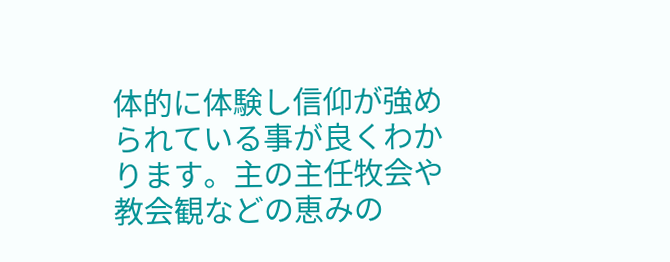体的に体験し信仰が強められている事が良くわかります。主の主任牧会や教会観などの恵みの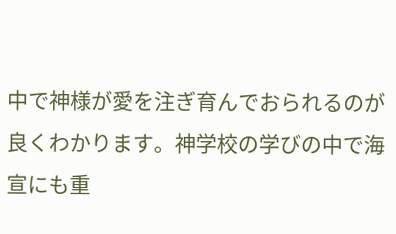中で神様が愛を注ぎ育んでおられるのが良くわかります。神学校の学びの中で海宣にも重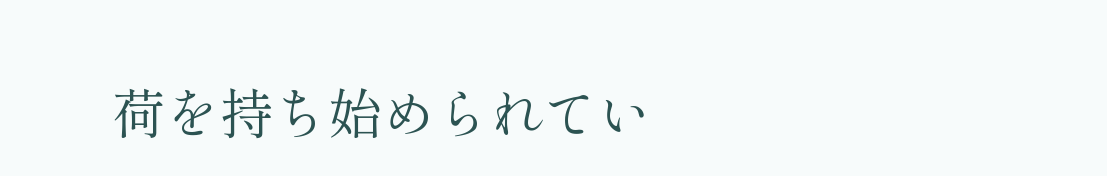荷を持ち始められてい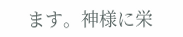ます。神様に栄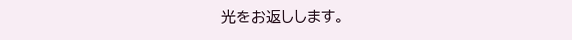光をお返しします。